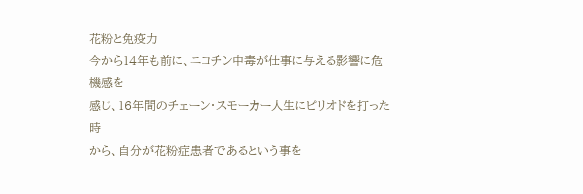花粉と免疫力
今から14年も前に、ニコチン中毒が仕事に与える影響に危機感を
感じ、16年間のチェーン・スモーカー人生にピリオドを打った時
から、自分が花粉症患者であるという事を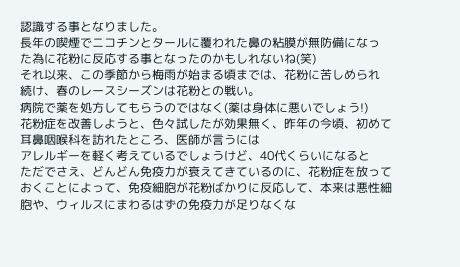認識する事となりました。
長年の喫煙でニコチンとタールに覆われた鼻の粘膜が無防備になっ
た為に花粉に反応する事となったのかもしれないね(笑)
それ以来、この季節から梅雨が始まる頃までは、花粉に苦しめられ
続け、春のレースシーズンは花粉との戦い。
病院で薬を処方してもらうのではなく(薬は身体に悪いでしょう!)
花粉症を改善しようと、色々試したが効果無く、昨年の今頃、初めて
耳鼻咽喉科を訪れたところ、医師が言うには
アレルギーを軽く考えているでしょうけど、40代くらいになると
ただでさえ、どんどん免疫力が衰えてきているのに、花粉症を放って
おくことによって、免疫細胞が花粉ばかりに反応して、本来は悪性細
胞や、ウィルスにまわるはずの免疫力が足りなくな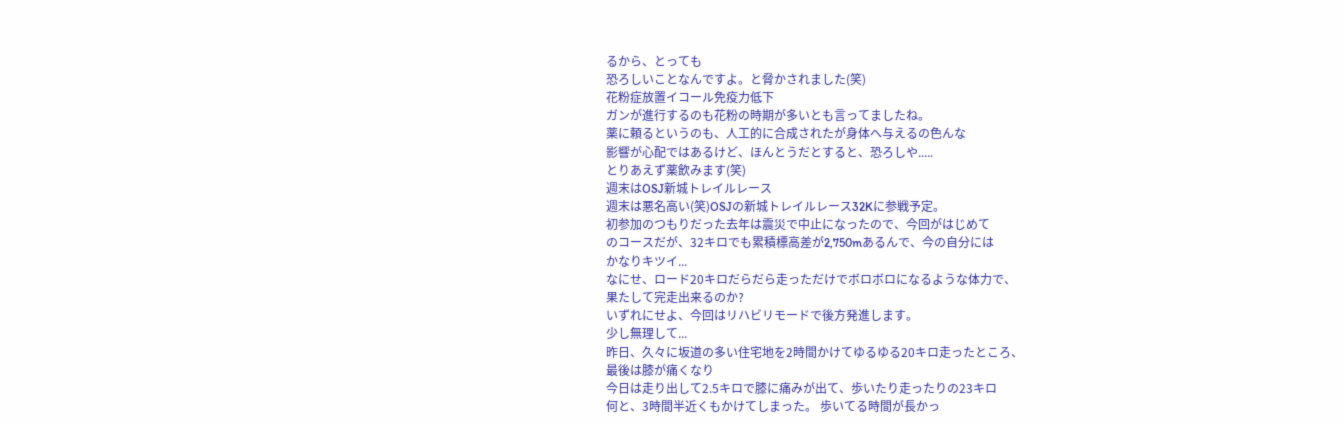るから、とっても
恐ろしいことなんですよ。と脅かされました(笑)
花粉症放置イコール免疫力低下
ガンが進行するのも花粉の時期が多いとも言ってましたね。
薬に頼るというのも、人工的に合成されたが身体へ与えるの色んな
影響が心配ではあるけど、ほんとうだとすると、恐ろしや.....
とりあえず薬飲みます(笑)
週末はOSJ新城トレイルレース
週末は悪名高い(笑)OSJの新城トレイルレース32Kに参戦予定。
初参加のつもりだった去年は震災で中止になったので、今回がはじめて
のコースだが、32キロでも累積標高差が2,750mあるんで、今の自分には
かなりキツイ...
なにせ、ロード20キロだらだら走っただけでボロボロになるような体力で、
果たして完走出来るのか?
いずれにせよ、今回はリハビリモードで後方発進します。
少し無理して...
昨日、久々に坂道の多い住宅地を2時間かけてゆるゆる20キロ走ったところ、
最後は膝が痛くなり
今日は走り出して2.5キロで膝に痛みが出て、歩いたり走ったりの23キロ
何と、3時間半近くもかけてしまった。 歩いてる時間が長かっ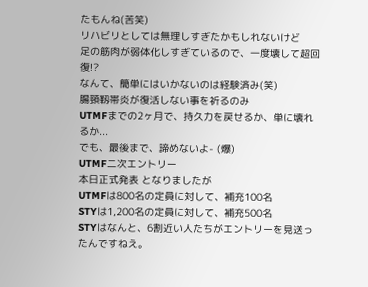たもんね(苦笑)
リハビリとしては無理しすぎたかもしれないけど
足の筋肉が弱体化しすぎているので、一度壊して超回復!?
なんて、簡単にはいかないのは経験済み(笑)
腸頸靱帯炎が復活しない事を祈るのみ
UTMFまでの2ヶ月で、持久力を戻せるか、単に壊れるか...
でも、最後まで、諦めないよ- (爆)
UTMF二次エントリー
本日正式発表 となりましたが
UTMFは800名の定員に対して、補充100名
STYは1,200名の定員に対して、補充500名
STYはなんと、6割近い人たちがエントリーを見送ったんですねえ。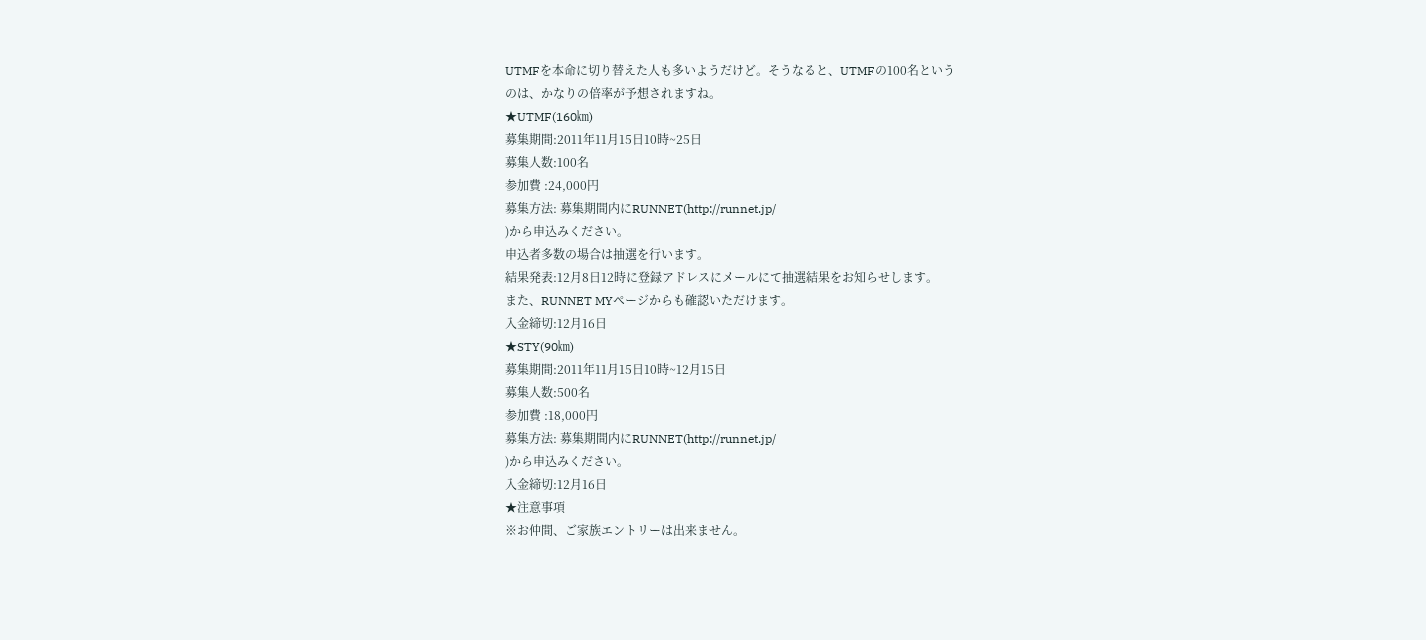UTMFを本命に切り替えた人も多いようだけど。そうなると、UTMFの100名という
のは、かなりの倍率が予想されますね。
★UTMF(160㎞)
募集期間:2011年11月15日10時~25日
募集人数:100名
参加費 :24,000円
募集方法: 募集期間内にRUNNET(http://runnet.jp/
)から申込みください。
申込者多数の場合は抽選を行います。
結果発表:12月8日12時に登録アドレスにメールにて抽選結果をお知らせします。
また、RUNNET MYページからも確認いただけます。
入金締切:12月16日
★STY(90㎞)
募集期間:2011年11月15日10時~12月15日
募集人数:500名
参加費 :18,000円
募集方法: 募集期間内にRUNNET(http://runnet.jp/
)から申込みください。
入金締切:12月16日
★注意事項
※お仲間、ご家族エントリーは出来ません。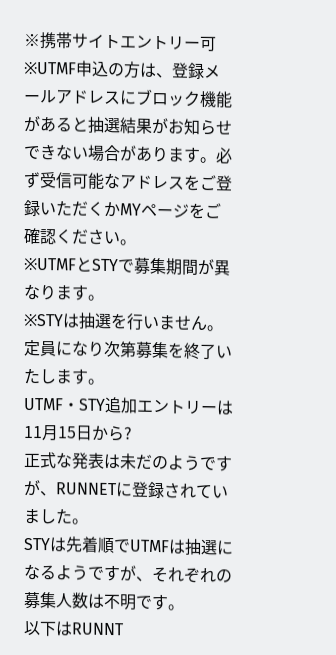※携帯サイトエントリー可
※UTMF申込の方は、登録メールアドレスにブロック機能があると抽選結果がお知らせできない場合があります。必ず受信可能なアドレスをご登録いただくかMYページをご確認ください。
※UTMFとSTYで募集期間が異なります。
※STYは抽選を行いません。定員になり次第募集を終了いたします。
UTMF・STY追加エントリーは11月15日から?
正式な発表は未だのようですが、RUNNETに登録されていました。
STYは先着順でUTMFは抽選になるようですが、それぞれの募集人数は不明です。
以下はRUNNT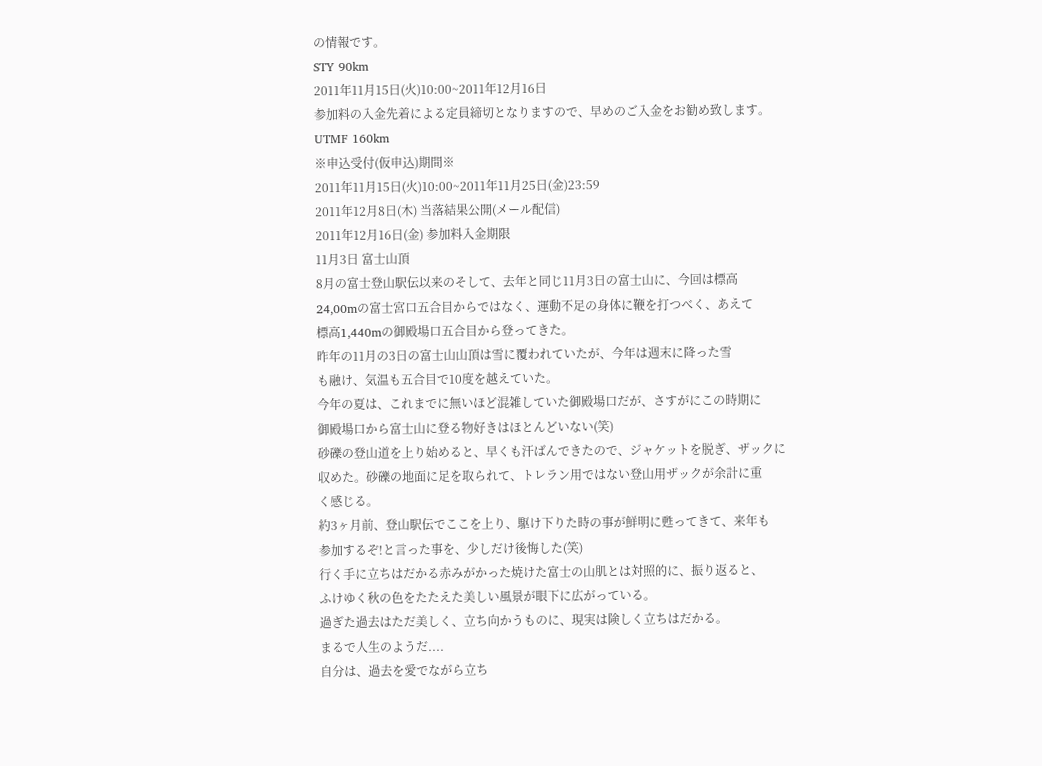の情報です。
STY 90km
2011年11月15日(火)10:00~2011年12月16日
参加料の入金先着による定員締切となりますので、早めのご入金をお勧め致します。
UTMF 160km
※申込受付(仮申込)期間※
2011年11月15日(火)10:00~2011年11月25日(金)23:59
2011年12月8日(木) 当落結果公開(メール配信)
2011年12月16日(金) 参加料入金期限
11月3日 富士山頂
8月の富士登山駅伝以来のそして、去年と同じ11月3日の富士山に、今回は標高
24,00mの富士宮口五合目からではなく、運動不足の身体に鞭を打つべく、あえて
標高1,440mの御殿場口五合目から登ってきた。
昨年の11月の3日の富士山山頂は雪に覆われていたが、今年は週末に降った雪
も融け、気温も五合目で10度を越えていた。
今年の夏は、これまでに無いほど混雑していた御殿場口だが、さすがにこの時期に
御殿場口から富士山に登る物好きはほとんどいない(笑)
砂礫の登山道を上り始めると、早くも汗ばんできたので、ジャケットを脱ぎ、ザックに
収めた。砂礫の地面に足を取られて、トレラン用ではない登山用ザックが余計に重
く感じる。
約3ヶ月前、登山駅伝でここを上り、駆け下りた時の事が鮮明に甦ってきて、来年も
参加するぞ!と言った事を、少しだけ後悔した(笑)
行く手に立ちはだかる赤みがかった焼けた富士の山肌とは対照的に、振り返ると、
ふけゆく秋の色をたたえた美しい風景が眼下に広がっている。
過ぎた過去はただ美しく、立ち向かうものに、現実は険しく立ちはだかる。
まるで人生のようだ....
自分は、過去を愛でながら立ち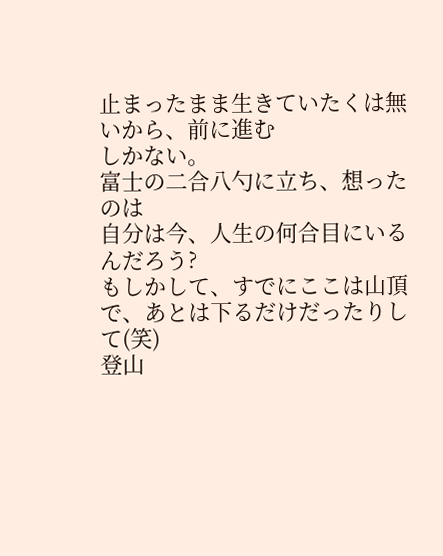止まったまま生きていたくは無いから、前に進む
しかない。
富士の二合八勺に立ち、想ったのは
自分は今、人生の何合目にいるんだろう?
もしかして、すでにここは山頂で、あとは下るだけだったりして(笑)
登山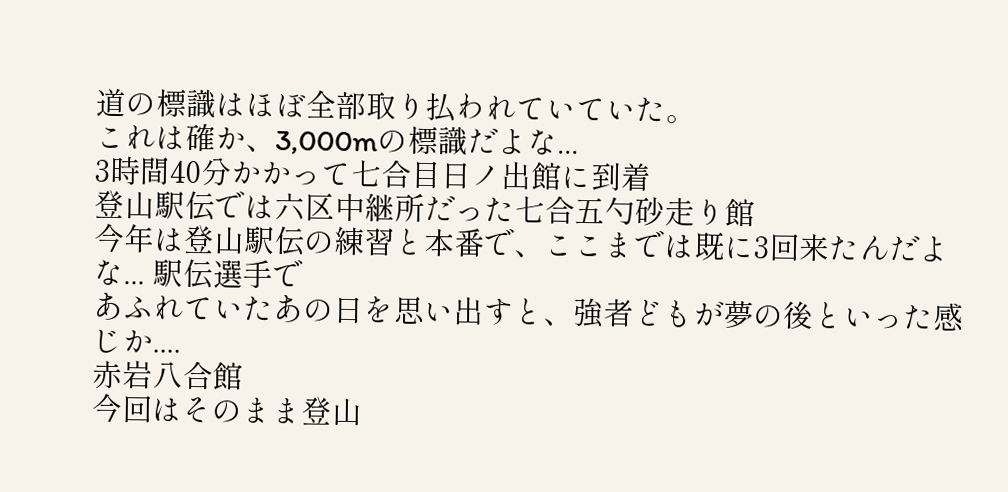道の標識はほぼ全部取り払われていていた。
これは確か、3,000mの標識だよな...
3時間40分かかって七合目日ノ出館に到着
登山駅伝では六区中継所だった七合五勺砂走り館
今年は登山駅伝の練習と本番で、ここまでは既に3回来たんだよな... 駅伝選手で
あふれていたあの日を思い出すと、強者どもが夢の後といった感じか....
赤岩八合館
今回はそのまま登山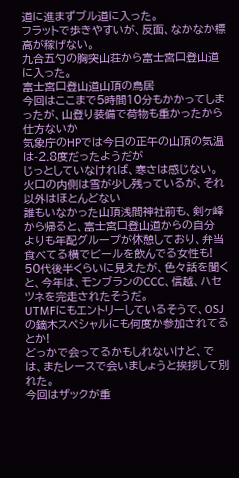道に進まずブル道に入った。
フラットで歩きやすいが、反面、なかなか標高が稼げない。
九合五勺の胸突山荘から富士宮口登山道に入った。
富士宮口登山道山頂の鳥居
今回はここまで5時間10分もかかってしまったが、山登り装備で荷物も重かったから
仕方ないか
気象庁のHPでは今日の正午の山頂の気温は-2.8度だったようだが
じっとしていなければ、寒さは感じない。
火口の内側は雪が少し残っているが、それ以外はほとんどない
誰もいなかった山頂浅間神社前も、剣ヶ峰から帰ると、富士宮口登山道からの自分
よりも年配グループが休憩しており、弁当食べてる横でビールを飲んでる女性も!
50代後半くらいに見えたが、色々話を聞くと、今年は、モンブランのCCC、信越、ハセ
ツネを完走されたそうだ。
UTMFにもエントリーしているそうで、OSJの鏑木スペシャルにも何度か参加されてる
とか!
どっかで会ってるかもしれないけど、では、またレースで会いましょうと挨拶して別れた。
今回はザックが重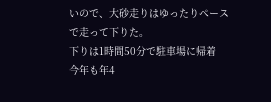いので、大砂走りはゆったりペースで走って下りた。
下りは1時間50分で駐車場に帰着
今年も年4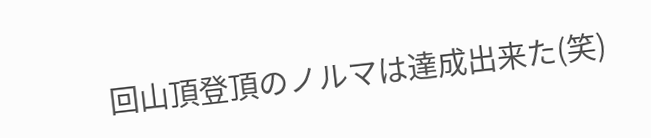回山頂登頂のノルマは達成出来た(笑)